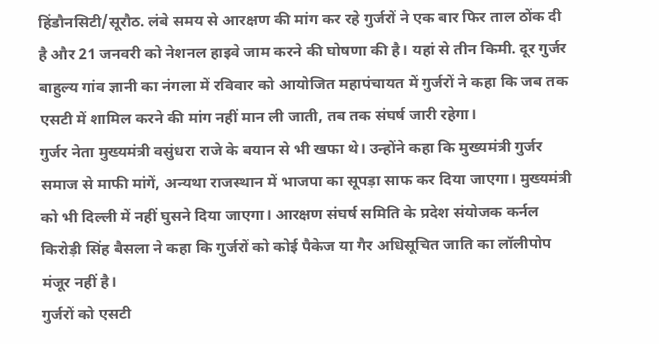हिंडौनसिटी/सूरौठ. लंबे समय से आरक्षण की मांग कर रहे गुर्जरों ने एक बार फिर ताल ठोंक दी है और 21 जनवरी को नेशनल हाइवे जाम करने की घोषणा की है। यहां से तीन किमी. दूर गुर्जर बाहुल्य गांव ज्ञानी का नंगला में रविवार को आयोजित महापंचायत में गुर्जरों ने कहा कि जब तक एसटी में शामिल करने की मांग नहीं मान ली जाती, तब तक संघर्ष जारी रहेगा।
गुर्जर नेता मुख्यमंत्री वसुंधरा राजे के बयान से भी खफा थे। उन्होंने कहा कि मुख्यमंत्री गुर्जर समाज से माफी मांगें, अन्यथा राजस्थान में भाजपा का सूपड़ा साफ कर दिया जाएगा। मुख्यमंत्री को भी दिल्ली में नहीं घुसने दिया जाएगा। आरक्षण संघर्ष समिति के प्रदेश संयोजक कर्नल किरोड़ी सिंह बैसला ने कहा कि गुर्जरों को कोई पैकेज या गैर अधिसूचित जाति का लॉलीपोप मंजूर नहीं है।
गुर्जरों को एसटी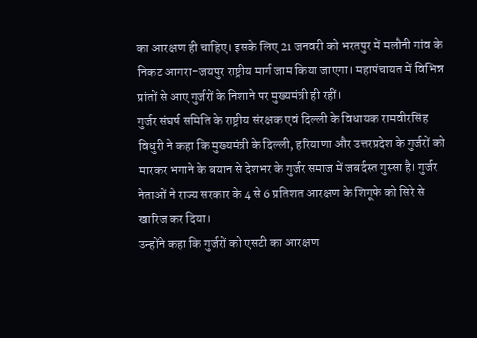का आरक्षण ही चाहिए। इसके लिए 21 जनवरी को भरतपुर में मलौनी गांव के निकट आगरा-जयपुर राष्ट्रीय मार्ग जाम किया जाएगा। महापंचायत में विभिन्न प्रांतों से आए गुर्जरों के निशाने पर मुख्यमंत्री ही रहीं।
गुर्जर संघर्ष समिति के राष्ट्रीय संरक्षक एवं दिल्ली के विधायक रामवीरसिंह विधुरी ने कहा कि मुख्यमंत्री के दिल्ली, हरियाणा और उत्तरप्रदेश के गुर्जरों को मारकर भगाने के बयान से देशभर के गुर्जर समाज में जबर्दस्त गुस्सा है। गुर्जर नेताओं ने राज्य सरकार के 4 से 6 प्रतिशत आरक्षण के शिगूफे को सिरे से खारिज कर दिया।
उन्होंने कहा कि गुर्जरों को एसटी का आरक्षण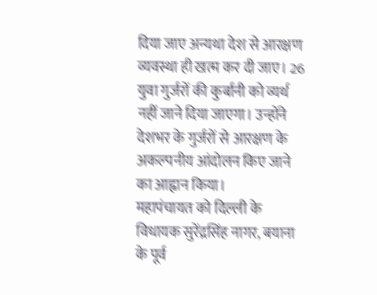दिया जाए अन्यथा देश से आरक्षण व्यवस्था ही खत्म कर दी जाए। 26 युवा गुर्जरों की कुर्बानी को व्यर्थ नहीं जाने दिया जाएगा। उन्होंने देशभर के गुर्जरों से आरक्षण के अकल्पनीय आंदोलन किए जाने का आह्वान किया।
महापंचायत को दिल्ली के विधायक सुरेंद्रसिंह नागर, बयाना के पूर्व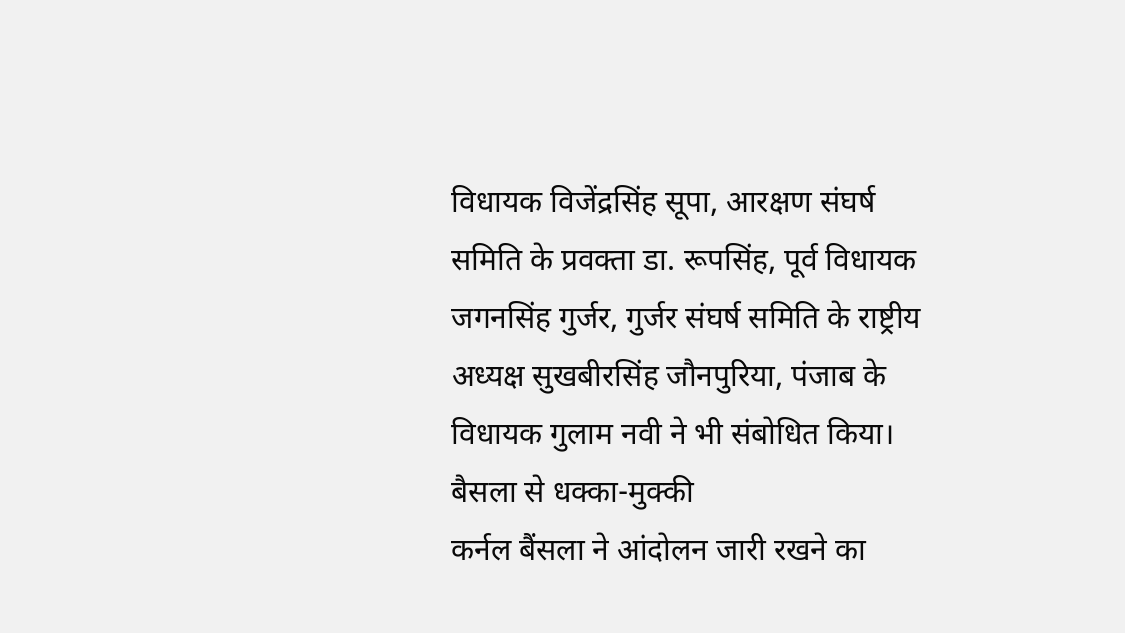विधायक विजेंद्रसिंह सूपा, आरक्षण संघर्ष समिति के प्रवक्ता डा. रूपसिंह, पूर्व विधायक जगनसिंह गुर्जर, गुर्जर संघर्ष समिति के राष्ट्रीय अध्यक्ष सुखबीरसिंह जौनपुरिया, पंजाब के विधायक गुलाम नवी ने भी संबोधित किया।
बैसला से धक्का-मुक्की
कर्नल बैंसला ने आंदोलन जारी रखने का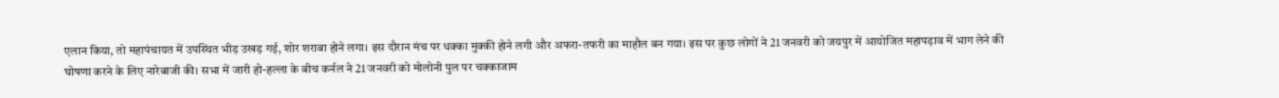एलान किया, तो महापंचायत में उपस्थित भीड़ उखड़ गई, शोर शराबा होने लगा। इस दौरान मंच पर धक्का मुक्की होने लगी और अफरा-तफरी का माहौल बन गया। इस पर कुछ लोगों ने 21 जनवरी को जयपुर में आयोजित महापड़ाव में भाग लेने की घोषणा करने के लिए नारेबाजी की। सभा में जारी हो-हल्ला के बीच कर्नल ने 21 जनवरी को मोलोनी पुल पर चक्काजाम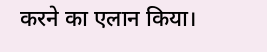करने का एलान किया।